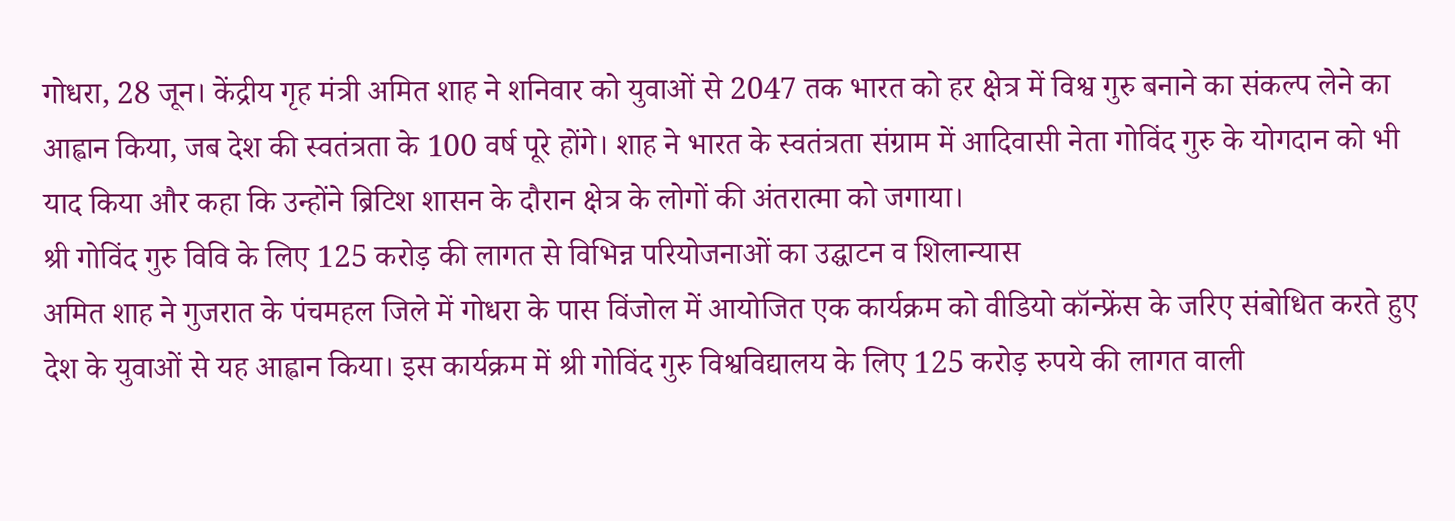गोधरा, 28 जून। केंद्रीय गृह मंत्री अमित शाह ने शनिवार को युवाओं से 2047 तक भारत को हर क्षेत्र में विश्व गुरु बनाने का संकल्प लेने का आह्वान किया, जब देश की स्वतंत्रता के 100 वर्ष पूरे होंगे। शाह ने भारत के स्वतंत्रता संग्राम में आदिवासी नेता गोविंद गुरु के योगदान को भी याद किया और कहा कि उन्होंने ब्रिटिश शासन के दौरान क्षेत्र के लोगों की अंतरात्मा को जगाया।
श्री गोविंद गुरु विवि के लिए 125 करोड़ की लागत से विभिन्न परियोजनाओं का उद्घाटन व शिलान्यास
अमित शाह ने गुजरात के पंचमहल जिले में गोधरा के पास विंजोल में आयोजित एक कार्यक्रम को वीडियो कॉन्फ्रेंस के जरिए संबोधित करते हुए देश के युवाओं से यह आह्वान किया। इस कार्यक्रम में श्री गोविंद गुरु विश्वविद्यालय के लिए 125 करोड़ रुपये की लागत वाली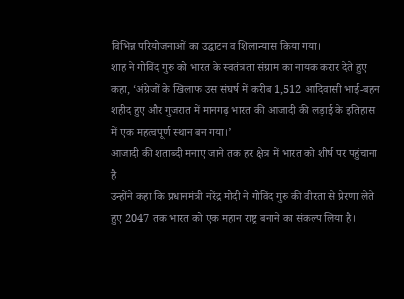विभिन्न परियोजनाओं का उद्घाटन व शिलान्यास किया गया।
शाह ने गोविंद गुरु को भारत के स्वतंत्रता संग्राम का नायक करार देते हुए कहा, ‘अंग्रेजों के खिलाफ उस संघर्ष में करीब 1,512 आदिवासी भाई-बहन शहीद हुए और गुजरात में मानगढ़ भारत की आजादी की लड़ाई के इतिहास में एक महत्वपूर्ण स्थान बन गया।’
आजादी की शताब्दी मनाए जाने तक हर क्षेत्र में भारत को शीर्ष पर पहुंचाना है
उन्होंने कहा कि प्रधानमंत्री नरेंद्र मोदी ने गोविंद गुरु की वीरता से प्रेरणा लेते हुए 2047 तक भारत को एक महान राष्ट्र बनाने का संकल्प लिया है।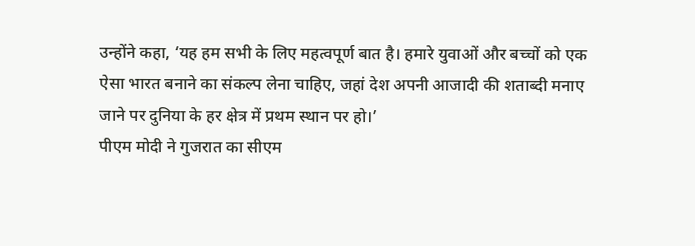उन्होंने कहा, ‘यह हम सभी के लिए महत्वपूर्ण बात है। हमारे युवाओं और बच्चों को एक ऐसा भारत बनाने का संकल्प लेना चाहिए, जहां देश अपनी आजादी की शताब्दी मनाए जाने पर दुनिया के हर क्षेत्र में प्रथम स्थान पर हो।’
पीएम मोदी ने गुजरात का सीएम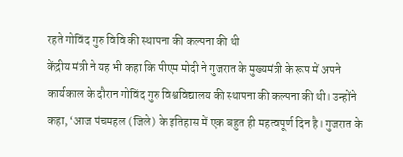रहते गोविंद गुरु विवि की स्थापना की कल्पना की थी
केंद्रीय मंत्री ने यह भी कहा कि पीएम मोदी ने गुजरात के मुख्यमंत्री के रूप में अपने कार्यकाल के दौरान गोविंद गुरु विश्वविद्यालय की स्थापना की कल्पना की थी। उन्होंने कहा, ‘आज पंचमहल (जिले) के इतिहास में एक बहुत ही महत्वपूर्ण दिन है। गुजरात के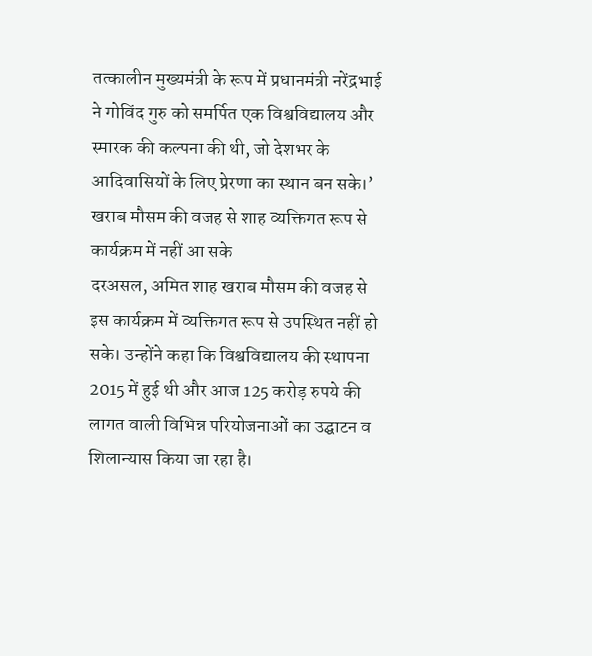तत्कालीन मुख्यमंत्री के रूप में प्रधानमंत्री नरेंद्रभाई ने गोविंद गुरु को समर्पित एक विश्वविद्यालय और स्मारक की कल्पना की थी, जो देशभर के आदिवासियों के लिए प्रेरणा का स्थान बन सके।’
खराब मौसम की वजह से शाह व्यक्तिगत रूप से कार्यक्रम में नहीं आ सके
दरअसल, अमित शाह खराब मौसम की वजह से इस कार्यक्रम में व्यक्तिगत रूप से उपस्थित नहीं हो सके। उन्होंने कहा कि विश्वविद्यालय की स्थापना 2015 में हुई थी और आज 125 करोड़ रुपये की लागत वाली विभिन्न परियोजनाओं का उद्घाटन व शिलान्यास किया जा रहा है।